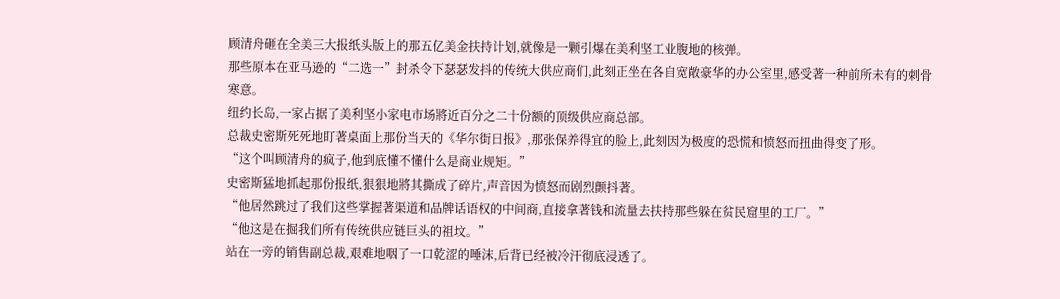顾清舟砸在全美三大报纸头版上的那五亿美金扶持计划,就像是一颗引爆在美利坚工业腹地的核弹。
那些原本在亚马逊的“二选一”封杀令下瑟瑟发抖的传统大供应商们,此刻正坐在各自宽敞豪华的办公室里,感受著一种前所未有的刺骨寒意。
纽约长岛,一家占据了美利坚小家电市场將近百分之二十份额的顶级供应商总部。
总裁史密斯死死地盯著桌面上那份当天的《华尔街日报》,那张保养得宜的脸上,此刻因为极度的恐慌和愤怒而扭曲得变了形。
“这个叫顾清舟的疯子,他到底懂不懂什么是商业规矩。”
史密斯猛地抓起那份报纸,狠狠地將其撕成了碎片,声音因为愤怒而剧烈颤抖著。
“他居然跳过了我们这些掌握著渠道和品牌话语权的中间商,直接拿著钱和流量去扶持那些躲在贫民窟里的工厂。”
“他这是在掘我们所有传统供应链巨头的祖坟。”
站在一旁的销售副总裁,艰难地咽了一口乾涩的唾沫,后背已经被冷汗彻底浸透了。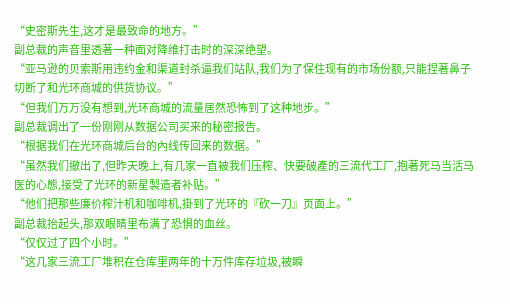“史密斯先生,这才是最致命的地方。”
副总裁的声音里透著一种面对降维打击时的深深绝望。
“亚马逊的贝索斯用违约金和渠道封杀逼我们站队,我们为了保住现有的市场份额,只能捏著鼻子切断了和光环商城的供货协议。”
“但我们万万没有想到,光环商城的流量居然恐怖到了这种地步。”
副总裁调出了一份刚刚从数据公司买来的秘密报告。
“根据我们在光环商城后台的內线传回来的数据。”
“虽然我们撤出了,但昨天晚上,有几家一直被我们压榨、快要破產的三流代工厂,抱著死马当活马医的心態,接受了光环的新星製造者补贴。”
“他们把那些廉价榨汁机和咖啡机,掛到了光环的『砍一刀』页面上。”
副总裁抬起头,那双眼睛里布满了恐惧的血丝。
“仅仅过了四个小时。”
“这几家三流工厂堆积在仓库里两年的十万件库存垃圾,被瞬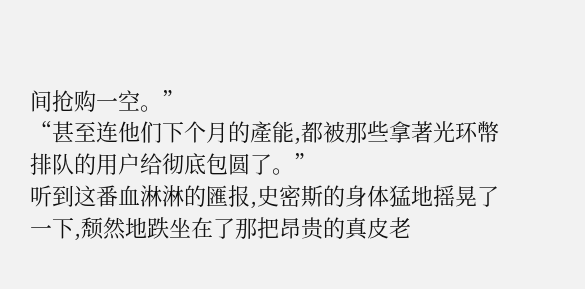间抢购一空。”
“甚至连他们下个月的產能,都被那些拿著光环幣排队的用户给彻底包圆了。”
听到这番血淋淋的匯报,史密斯的身体猛地摇晃了一下,颓然地跌坐在了那把昂贵的真皮老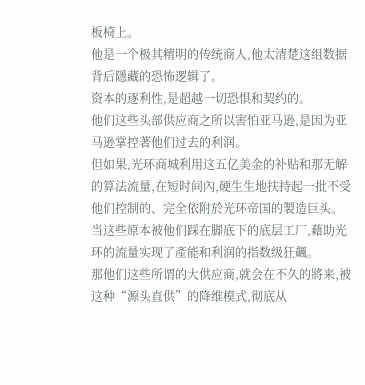板椅上。
他是一个极其精明的传统商人,他太清楚这组数据背后隱藏的恐怖逻辑了。
资本的逐利性,是超越一切恐惧和契约的。
他们这些头部供应商之所以害怕亚马逊,是因为亚马逊掌控著他们过去的利润。
但如果,光环商城利用这五亿美金的补贴和那无解的算法流量,在短时间內,硬生生地扶持起一批不受他们控制的、完全依附於光环帝国的製造巨头。
当这些原本被他们踩在脚底下的底层工厂,藉助光环的流量实现了產能和利润的指数级狂飆。
那他们这些所谓的大供应商,就会在不久的將来,被这种“源头直供”的降维模式,彻底从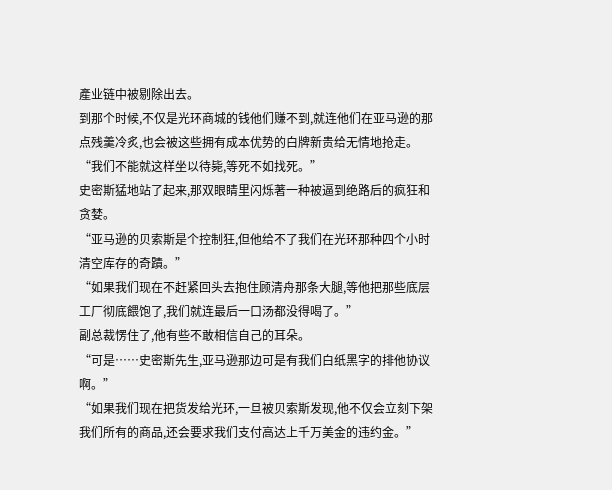產业链中被剔除出去。
到那个时候,不仅是光环商城的钱他们赚不到,就连他们在亚马逊的那点残羹冷炙,也会被这些拥有成本优势的白牌新贵给无情地抢走。
“我们不能就这样坐以待毙,等死不如找死。”
史密斯猛地站了起来,那双眼睛里闪烁著一种被逼到绝路后的疯狂和贪婪。
“亚马逊的贝索斯是个控制狂,但他给不了我们在光环那种四个小时清空库存的奇蹟。”
“如果我们现在不赶紧回头去抱住顾清舟那条大腿,等他把那些底层工厂彻底餵饱了,我们就连最后一口汤都没得喝了。”
副总裁愣住了,他有些不敢相信自己的耳朵。
“可是……史密斯先生,亚马逊那边可是有我们白纸黑字的排他协议啊。”
“如果我们现在把货发给光环,一旦被贝索斯发现,他不仅会立刻下架我们所有的商品,还会要求我们支付高达上千万美金的违约金。”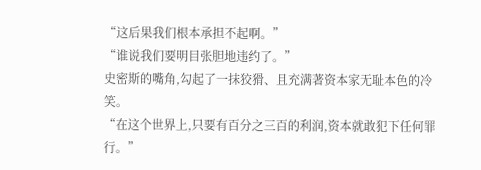“这后果我们根本承担不起啊。”
“谁说我们要明目张胆地违约了。”
史密斯的嘴角,勾起了一抹狡猾、且充满著资本家无耻本色的冷笑。
“在这个世界上,只要有百分之三百的利润,资本就敢犯下任何罪行。”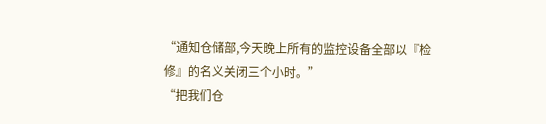“通知仓储部,今天晚上所有的监控设备全部以『检修』的名义关闭三个小时。”
“把我们仓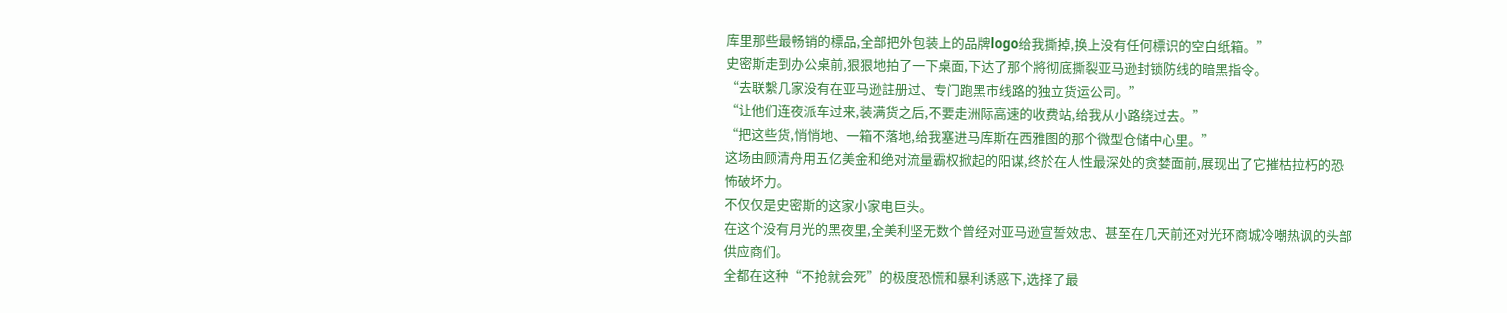库里那些最畅销的標品,全部把外包装上的品牌logo给我撕掉,换上没有任何標识的空白纸箱。”
史密斯走到办公桌前,狠狠地拍了一下桌面,下达了那个將彻底撕裂亚马逊封锁防线的暗黑指令。
“去联繫几家没有在亚马逊註册过、专门跑黑市线路的独立货运公司。”
“让他们连夜派车过来,装满货之后,不要走洲际高速的收费站,给我从小路绕过去。”
“把这些货,悄悄地、一箱不落地,给我塞进马库斯在西雅图的那个微型仓储中心里。”
这场由顾清舟用五亿美金和绝对流量霸权掀起的阳谋,终於在人性最深处的贪婪面前,展现出了它摧枯拉朽的恐怖破坏力。
不仅仅是史密斯的这家小家电巨头。
在这个没有月光的黑夜里,全美利坚无数个曾经对亚马逊宣誓效忠、甚至在几天前还对光环商城冷嘲热讽的头部供应商们。
全都在这种“不抢就会死”的极度恐慌和暴利诱惑下,选择了最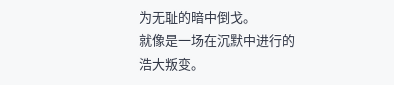为无耻的暗中倒戈。
就像是一场在沉默中进行的浩大叛变。